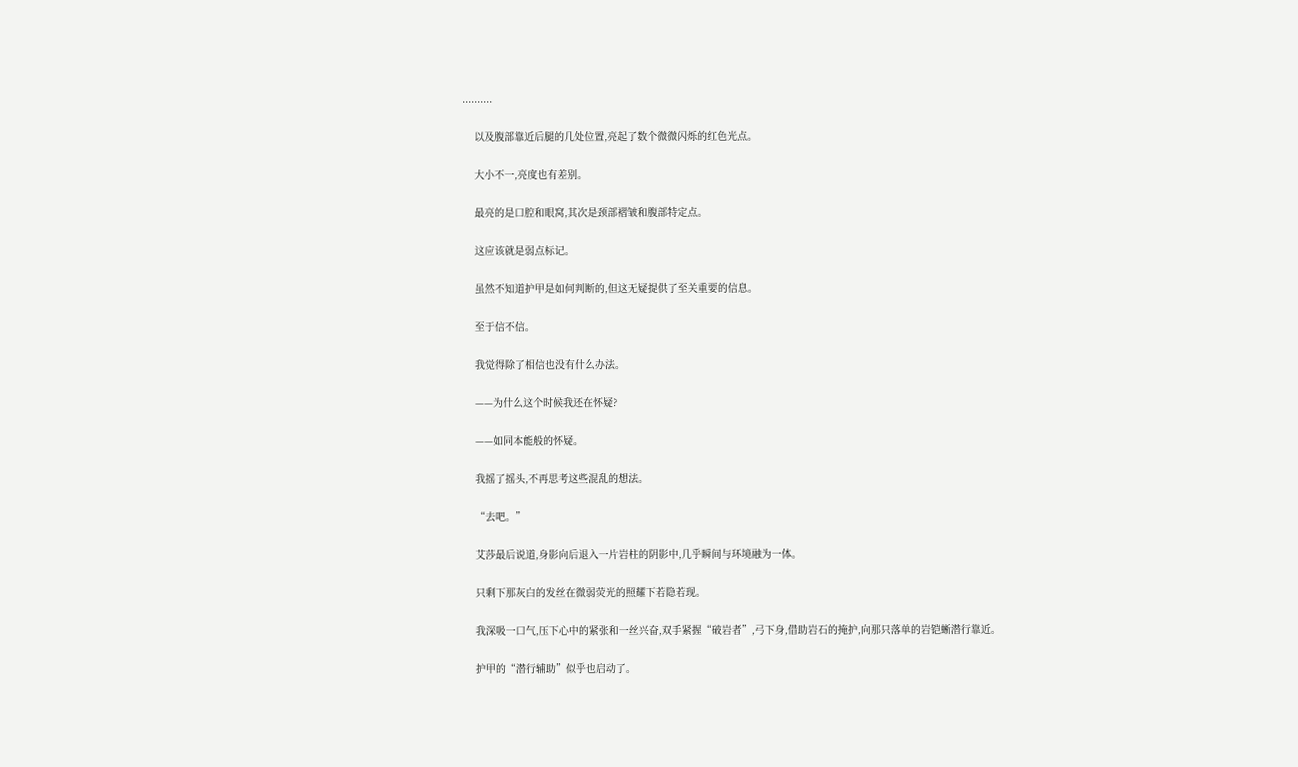..........

    以及腹部靠近后腿的几处位置,亮起了数个微微闪烁的红色光点。

    大小不一,亮度也有差别。

    最亮的是口腔和眼窝,其次是颈部褶皱和腹部特定点。

    这应该就是弱点标记。

    虽然不知道护甲是如何判断的,但这无疑提供了至关重要的信息。

    至于信不信。

    我觉得除了相信也没有什么办法。

    ——为什么这个时候我还在怀疑?

    ——如同本能般的怀疑。

    我摇了摇头,不再思考这些混乱的想法。

    “去吧。”

    艾莎最后说道,身影向后退入一片岩柱的阴影中,几乎瞬间与环境融为一体。

    只剩下那灰白的发丝在微弱荧光的照耀下若隐若现。

    我深吸一口气,压下心中的紧张和一丝兴奋,双手紧握“破岩者”,弓下身,借助岩石的掩护,向那只落单的岩铠蜥潜行靠近。

    护甲的“潜行辅助”似乎也启动了。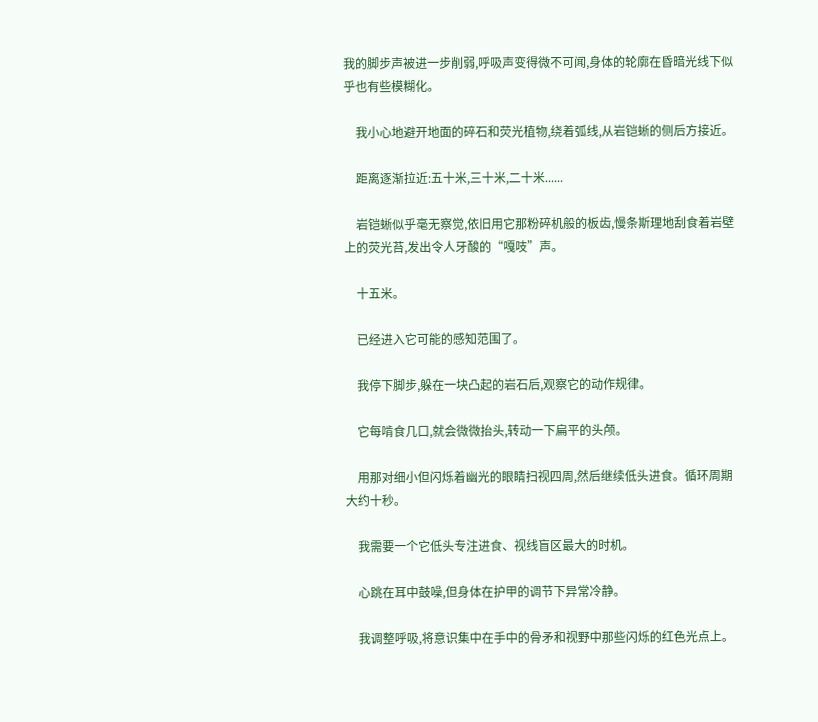我的脚步声被进一步削弱,呼吸声变得微不可闻,身体的轮廓在昏暗光线下似乎也有些模糊化。

    我小心地避开地面的碎石和荧光植物,绕着弧线,从岩铠蜥的侧后方接近。

    距离逐渐拉近:五十米,三十米,二十米......

    岩铠蜥似乎毫无察觉,依旧用它那粉碎机般的板齿,慢条斯理地刮食着岩壁上的荧光苔,发出令人牙酸的“嘎吱”声。

    十五米。

    已经进入它可能的感知范围了。

    我停下脚步,躲在一块凸起的岩石后,观察它的动作规律。

    它每啃食几口,就会微微抬头,转动一下扁平的头颅。

    用那对细小但闪烁着幽光的眼睛扫视四周,然后继续低头进食。循环周期大约十秒。

    我需要一个它低头专注进食、视线盲区最大的时机。

    心跳在耳中鼓噪,但身体在护甲的调节下异常冷静。

    我调整呼吸,将意识集中在手中的骨矛和视野中那些闪烁的红色光点上。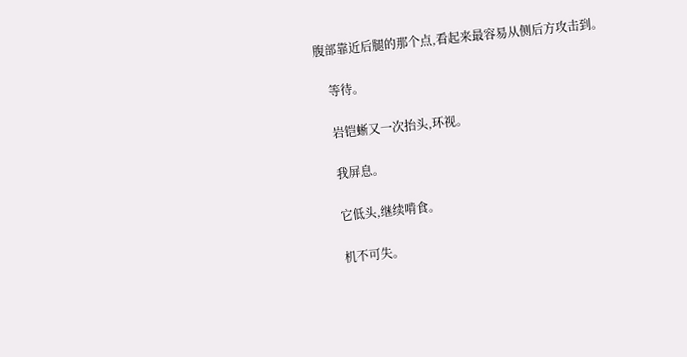腹部靠近后腿的那个点,看起来最容易从侧后方攻击到。

    等待。

    岩铠蜥又一次抬头,环视。

    我屏息。

    它低头,继续啃食。

    机不可失。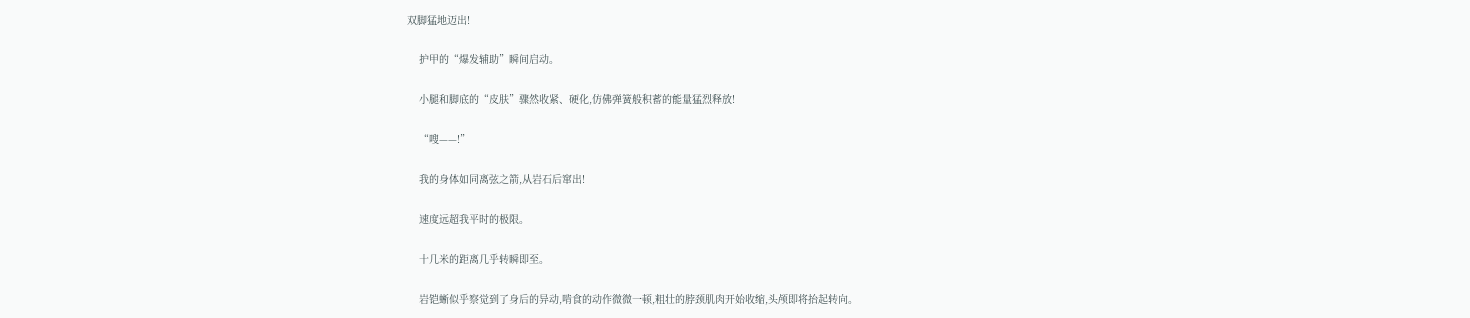双脚猛地迈出!

    护甲的“爆发辅助”瞬间启动。

    小腿和脚底的“皮肤”骤然收紧、硬化,仿佛弹簧般积蓄的能量猛烈释放!

    “嗖——!”

    我的身体如同离弦之箭,从岩石后窜出!

    速度远超我平时的极限。

    十几米的距离几乎转瞬即至。

    岩铠蜥似乎察觉到了身后的异动,啃食的动作微微一顿,粗壮的脖颈肌肉开始收缩,头颅即将抬起转向。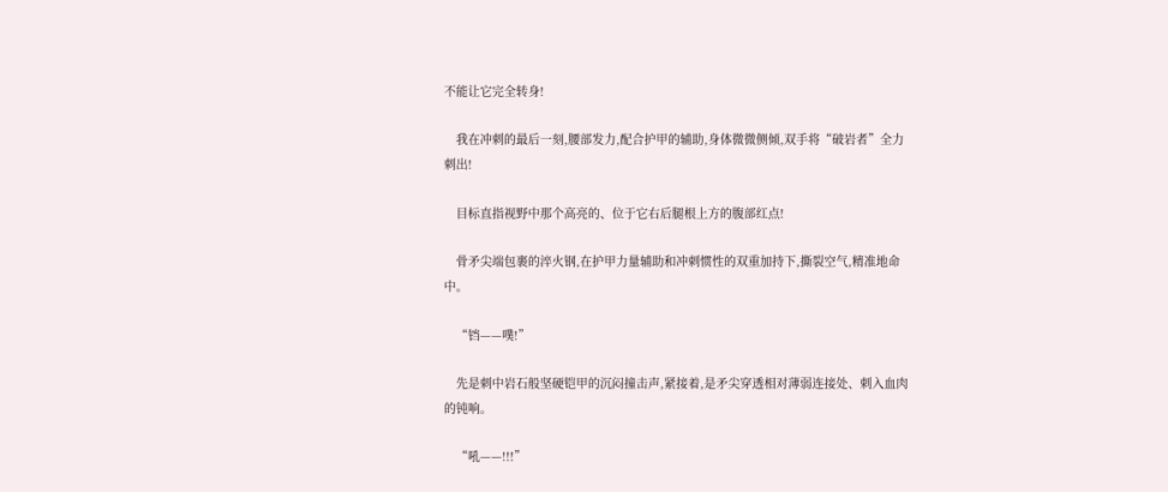不能让它完全转身!

    我在冲刺的最后一刻,腰部发力,配合护甲的辅助,身体微微侧倾,双手将“破岩者”全力刺出!

    目标直指视野中那个高亮的、位于它右后腿根上方的腹部红点!

    骨矛尖端包裹的淬火钢,在护甲力量辅助和冲刺惯性的双重加持下,撕裂空气,精准地命中。

    “铛——噗!”

    先是刺中岩石般坚硬铠甲的沉闷撞击声,紧接着,是矛尖穿透相对薄弱连接处、刺入血肉的钝响。

    “吼——!!!”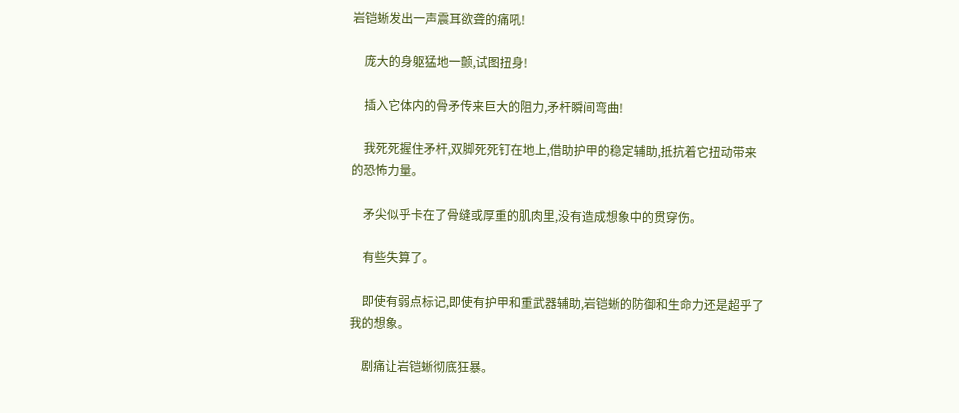岩铠蜥发出一声震耳欲聋的痛吼!

    庞大的身躯猛地一颤,试图扭身!

    插入它体内的骨矛传来巨大的阻力,矛杆瞬间弯曲!

    我死死握住矛杆,双脚死死钉在地上,借助护甲的稳定辅助,抵抗着它扭动带来的恐怖力量。

    矛尖似乎卡在了骨缝或厚重的肌肉里,没有造成想象中的贯穿伤。

    有些失算了。

    即使有弱点标记,即使有护甲和重武器辅助,岩铠蜥的防御和生命力还是超乎了我的想象。

    剧痛让岩铠蜥彻底狂暴。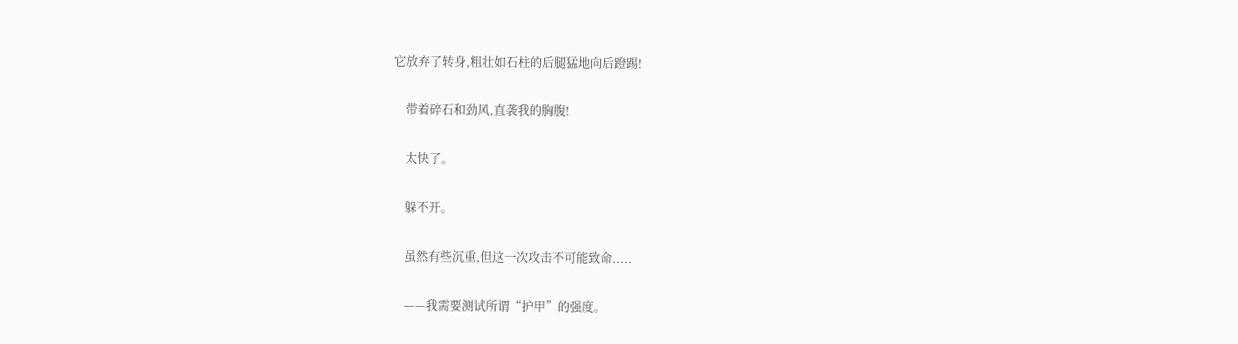它放弃了转身,粗壮如石柱的后腿猛地向后蹬踢!

    带着碎石和劲风,直袭我的胸腹!

    太快了。

    躲不开。

    虽然有些沉重,但这一次攻击不可能致命.....

    ——我需要测试所谓“护甲”的强度。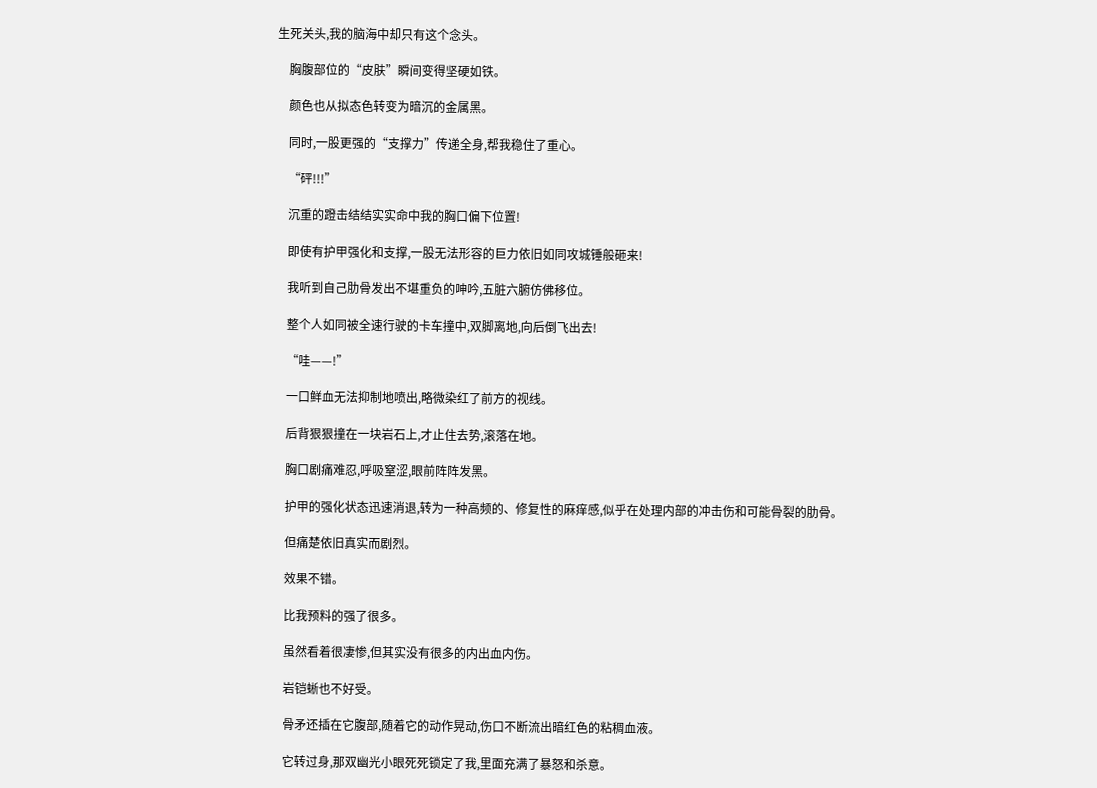生死关头,我的脑海中却只有这个念头。

    胸腹部位的“皮肤”瞬间变得坚硬如铁。

    颜色也从拟态色转变为暗沉的金属黑。

    同时,一股更强的“支撑力”传递全身,帮我稳住了重心。

    “砰!!!”

    沉重的蹬击结结实实命中我的胸口偏下位置!

    即使有护甲强化和支撑,一股无法形容的巨力依旧如同攻城锤般砸来!

    我听到自己肋骨发出不堪重负的呻吟,五脏六腑仿佛移位。

    整个人如同被全速行驶的卡车撞中,双脚离地,向后倒飞出去!

    “哇——!”

    一口鲜血无法抑制地喷出,略微染红了前方的视线。

    后背狠狠撞在一块岩石上,才止住去势,滚落在地。

    胸口剧痛难忍,呼吸窒涩,眼前阵阵发黑。

    护甲的强化状态迅速消退,转为一种高频的、修复性的麻痒感,似乎在处理内部的冲击伤和可能骨裂的肋骨。

    但痛楚依旧真实而剧烈。

    效果不错。

    比我预料的强了很多。

    虽然看着很凄惨,但其实没有很多的内出血内伤。

    岩铠蜥也不好受。

    骨矛还插在它腹部,随着它的动作晃动,伤口不断流出暗红色的粘稠血液。

    它转过身,那双幽光小眼死死锁定了我,里面充满了暴怒和杀意。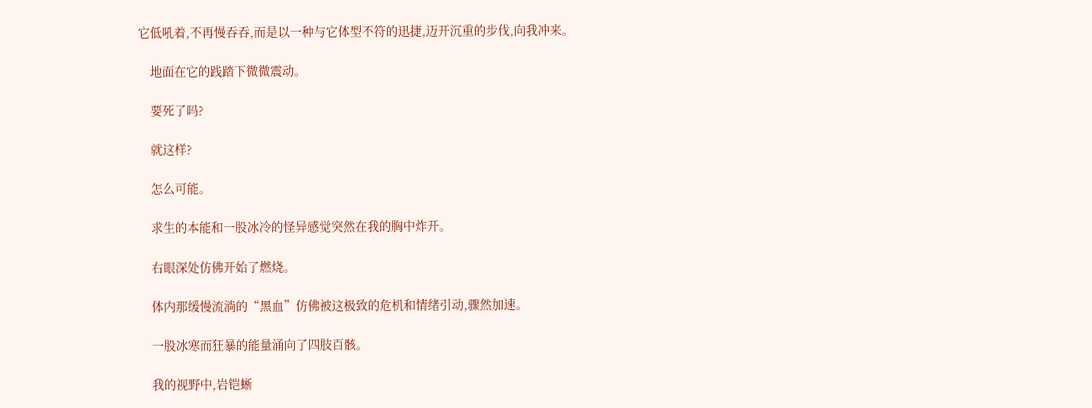它低吼着,不再慢吞吞,而是以一种与它体型不符的迅捷,迈开沉重的步伐,向我冲来。

    地面在它的践踏下微微震动。

    要死了吗?

    就这样?

    怎么可能。

    求生的本能和一股冰冷的怪异感觉突然在我的胸中炸开。

    右眼深处仿佛开始了燃烧。

    体内那缓慢流淌的“黑血”仿佛被这极致的危机和情绪引动,骤然加速。

    一股冰寒而狂暴的能量涌向了四肢百骸。

    我的视野中,岩铠蜥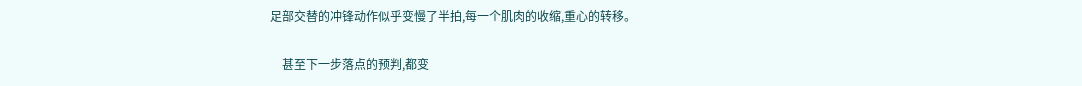足部交替的冲锋动作似乎变慢了半拍,每一个肌肉的收缩,重心的转移。

    甚至下一步落点的预判,都变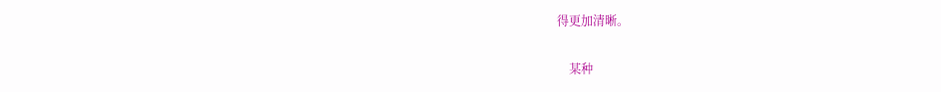得更加清晰。

    某种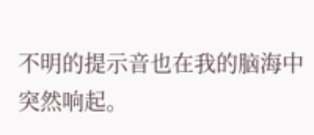不明的提示音也在我的脑海中突然响起。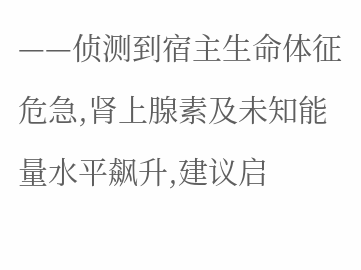——侦测到宿主生命体征危急,肾上腺素及未知能量水平飙升,建议启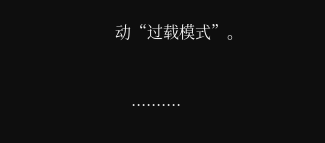动“过载模式”。

    ..........